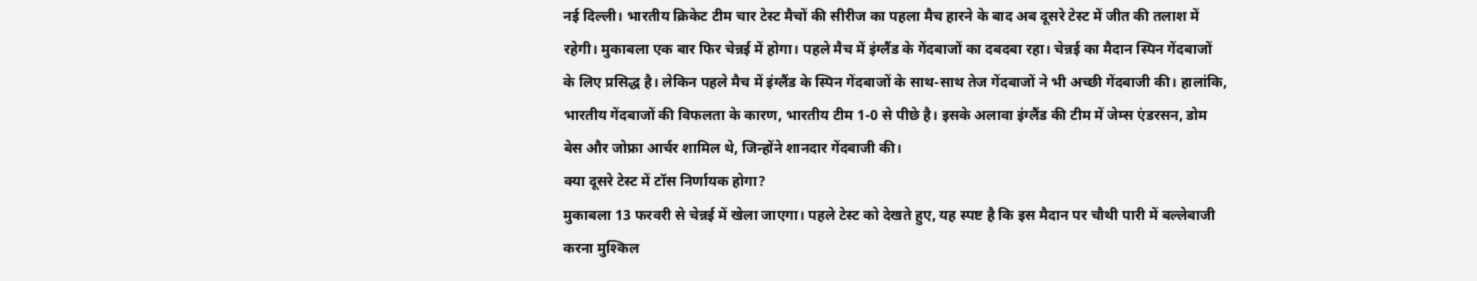नई दिल्ली। भारतीय क्रिकेट टीम चार टेस्ट मैचों की सीरीज का पहला मैच हारने के बाद अब दूसरे टेस्ट में जीत की तलाश में रहेगी। मुकाबला एक बार फिर चेन्नई में होगा। पहले मैच में इंग्लैंड के गेंदबाजों का दबदबा रहा। चेन्नई का मैदान स्पिन गेंदबाजों के लिए प्रसिद्ध है। लेकिन पहले मैच में इंग्लैंड के स्पिन गेंदबाजों के साथ-साथ तेज गेंदबाजों ने भी अच्छी गेंदबाजी की। हालांकि, भारतीय गेंदबाजों की विफलता के कारण, भारतीय टीम 1-0 से पीछे है। इसके अलावा इंग्लैंड की टीम में जेम्स एंडरसन, डोम बेस और जोफ्रा आर्चर शामिल थे, जिन्होंने शानदार गेंदबाजी की।
क्या दूसरे टेस्ट में टॉस निर्णायक होगा?
मुकाबला 13 फरवरी से चेन्नई में खेला जाएगा। पहले टेस्ट को देखते हुए, यह स्पष्ट है कि इस मैदान पर चौथी पारी में बल्लेबाजी करना मुश्किल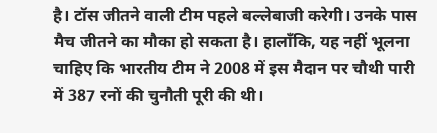है। टॉस जीतने वाली टीम पहले बल्लेबाजी करेगी। उनके पास मैच जीतने का मौका हो सकता है। हालाँकि, यह नहीं भूलना चाहिए कि भारतीय टीम ने 2008 में इस मैदान पर चौथी पारी में 387 रनों की चुनौती पूरी की थी।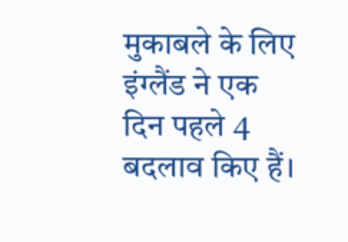मुकाबले के लिए इंग्लैंड ने एक दिन पहले 4 बदलाव किए हैं।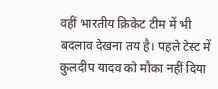वहीं भारतीय क्रिकेट टीम में भी बदलाव देखना तय है। पहले टेस्ट में कुलदीप यादव को मौका नहीं दिया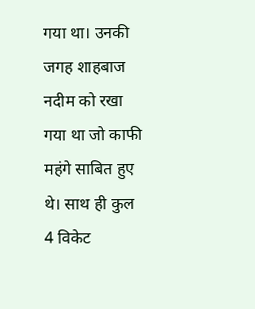गया था। उनकी जगह शाहबाज नदीम को रखा गया था जो काफी महंगे साबित हुए थे। साथ ही कुल 4 विकेट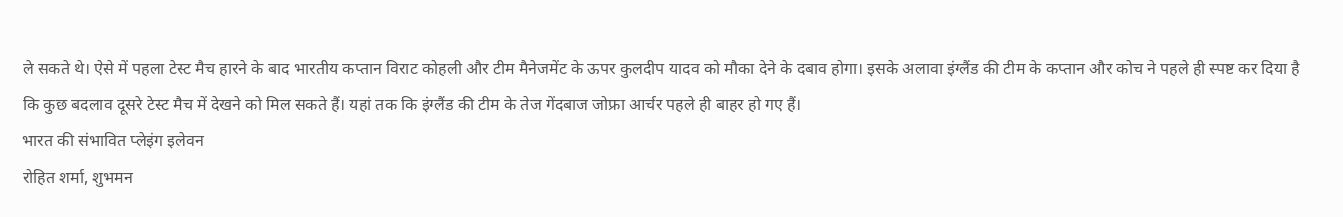ले सकते थे। ऐसे में पहला टेस्ट मैच हारने के बाद भारतीय कप्तान विराट कोहली और टीम मैनेजमेंट के ऊपर कुलदीप यादव को मौका देने के दबाव होगा। इसके अलावा इंग्लैंड की टीम के कप्तान और कोच ने पहले ही स्पष्ट कर दिया है कि कुछ बदलाव दूसरे टेस्ट मैच में देखने को मिल सकते हैं। यहां तक कि इंग्लैंड की टीम के तेज गेंदबाज जोफ्रा आर्चर पहले ही बाहर हो गए हैं।
भारत की संभावित प्लेइंग इलेवन
रोहित शर्मा, शुभमन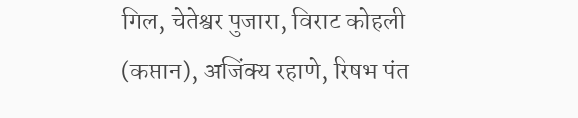गिल, चेतेश्वर पुजारा, विराट कोहली (कप्तान), अजिंक्य रहाणे, रिषभ पंत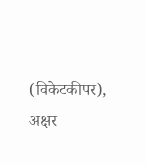(विकेटकीपर), अक्षर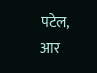पटेल, आर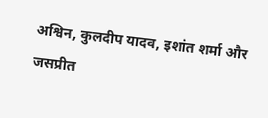अश्विन, कुलदीप यादव, इशांत शर्मा और जसप्रीत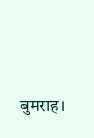बुमराह।